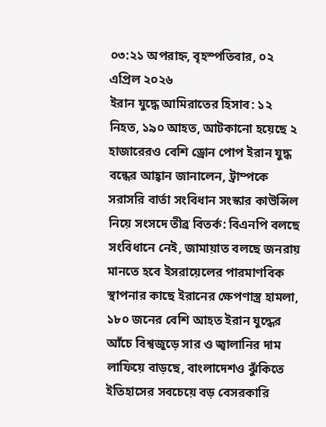০৩:২১ অপরাহ্ন, বৃহস্পতিবার, ০২ এপ্রিল ২০২৬
ইরান যুদ্ধে আমিরাতের হিসাব: ১২ নিহত, ১৯০ আহত, আটকানো হয়েছে ২ হাজারেরও বেশি ড্রোন পোপ ইরান যুদ্ধ বন্ধের আহ্বান জানালেন, ট্রাম্পকে সরাসরি বার্তা সংবিধান সংস্কার কাউন্সিল নিয়ে সংসদে তীব্র বিতর্ক: বিএনপি বলছে সংবিধানে নেই, জামায়াত বলছে জনরায় মানতে হবে ইসরায়েলের পারমাণবিক স্থাপনার কাছে ইরানের ক্ষেপণাস্ত্র হামলা, ১৮০ জনের বেশি আহত ইরান যুদ্ধের আঁচে বিশ্বজুড়ে সার ও জ্বালানির দাম লাফিয়ে বাড়ছে, বাংলাদেশও ঝুঁকিতে ইতিহাসের সবচেয়ে বড় বেসরকারি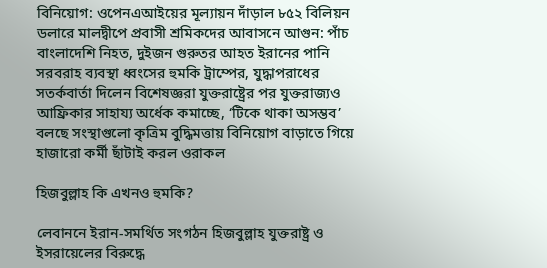বিনিয়োগ: ওপেনএআইয়ের মূল্যায়ন দাঁড়াল ৮৫২ বিলিয়ন ডলারে মালদ্বীপে প্রবাসী শ্রমিকদের আবাসনে আগুন: পাঁচ বাংলাদেশি নিহত, দুইজন গুরুতর আহত ইরানের পানি সরবরাহ ব্যবস্থা ধ্বংসের হুমকি ট্রাম্পের, যুদ্ধাপরাধের সতর্কবার্তা দিলেন বিশেষজ্ঞরা যুক্তরাষ্ট্রের পর যুক্তরাজ্যও আফ্রিকার সাহায্য অর্ধেক কমাচ্ছে, ‘টিকে থাকা অসম্ভব’ বলছে সংস্থাগুলো কৃত্রিম বুদ্ধিমত্তায় বিনিয়োগ বাড়াতে গিয়ে হাজারো কর্মী ছাঁটাই করল ওরাকল

হিজবুল্লাহ কি এখনও হুমকি?

লেবাননে ইরান-সমর্থিত সংগঠন হিজবুল্লাহ যুক্তরাষ্ট্র ও ইসরায়েলের বিরুদ্ধে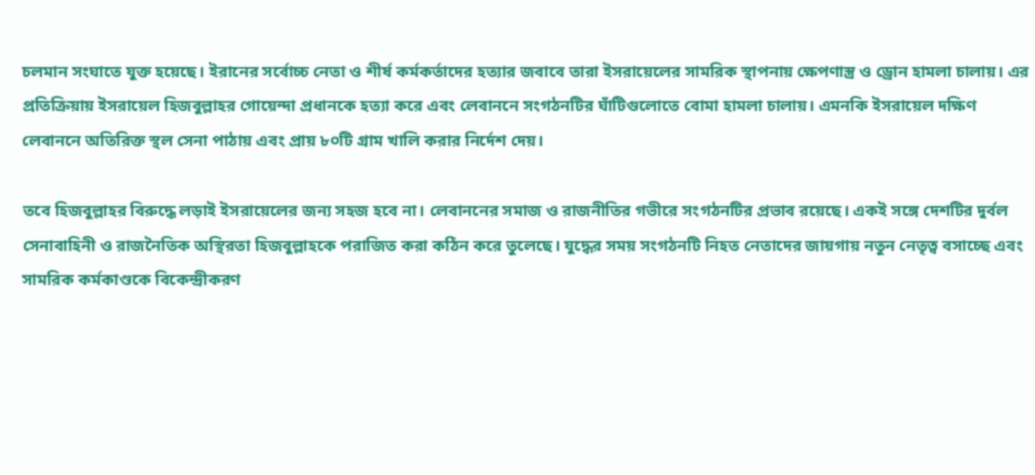চলমান সংঘাতে যুক্ত হয়েছে। ইরানের সর্বোচ্চ নেতা ও শীর্ষ কর্মকর্তাদের হত্যার জবাবে তারা ইসরায়েলের সামরিক স্থাপনায় ক্ষেপণাস্ত্র ও ড্রোন হামলা চালায়। এর প্রতিক্রিয়ায় ইসরায়েল হিজবুল্লাহর গোয়েন্দা প্রধানকে হত্যা করে এবং লেবাননে সংগঠনটির ঘাঁটিগুলোতে বোমা হামলা চালায়। এমনকি ইসরায়েল দক্ষিণ লেবাননে অতিরিক্ত স্থল সেনা পাঠায় এবং প্রায় ৮০টি গ্রাম খালি করার নির্দেশ দেয়।

তবে হিজবুল্লাহর বিরুদ্ধে লড়াই ইসরায়েলের জন্য সহজ হবে না। লেবাননের সমাজ ও রাজনীতির গভীরে সংগঠনটির প্রভাব রয়েছে। একই সঙ্গে দেশটির দুর্বল সেনাবাহিনী ও রাজনৈতিক অস্থিরতা হিজবুল্লাহকে পরাজিত করা কঠিন করে তুলেছে। যুদ্ধের সময় সংগঠনটি নিহত নেতাদের জায়গায় নতুন নেতৃত্ব বসাচ্ছে এবং সামরিক কর্মকাণ্ডকে বিকেন্দ্রীকরণ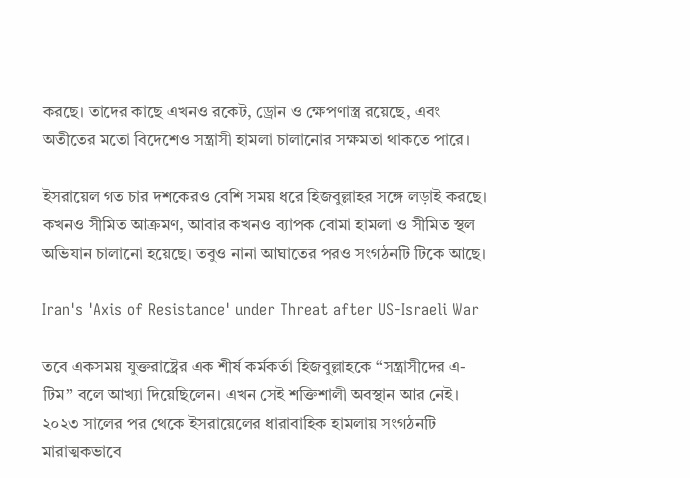করছে। তাদের কাছে এখনও রকেট, ড্রোন ও ক্ষেপণাস্ত্র রয়েছে, এবং অতীতের মতো বিদেশেও সন্ত্রাসী হামলা চালানোর সক্ষমতা থাকতে পারে।

ইসরায়েল গত চার দশকেরও বেশি সময় ধরে হিজবুল্লাহর সঙ্গে লড়াই করছে। কখনও সীমিত আক্রমণ, আবার কখনও ব্যাপক বোমা হামলা ও সীমিত স্থল অভিযান চালানো হয়েছে। তবুও নানা আঘাতের পরও সংগঠনটি টিকে আছে।

Iran's 'Axis of Resistance' under Threat after US-Israeli War

তবে একসময় যুক্তরাষ্ট্রের এক শীর্ষ কর্মকর্তা হিজবুল্লাহকে “সন্ত্রাসীদের এ-টিম” বলে আখ্যা দিয়েছিলেন। এখন সেই শক্তিশালী অবস্থান আর নেই। ২০২৩ সালের পর থেকে ইসরায়েলের ধারাবাহিক হামলায় সংগঠনটি মারাত্মকভাবে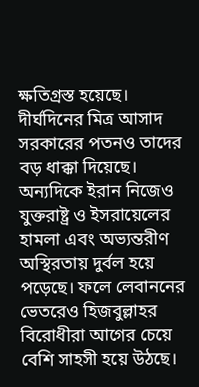ক্ষতিগ্রস্ত হয়েছে। দীর্ঘদিনের মিত্র আসাদ সরকারের পতনও তাদের বড় ধাক্কা দিয়েছে। অন্যদিকে ইরান নিজেও যুক্তরাষ্ট্র ও ইসরায়েলের হামলা এবং অভ্যন্তরীণ অস্থিরতায় দুর্বল হয়ে পড়েছে। ফলে লেবাননের ভেতরেও হিজবুল্লাহর বিরোধীরা আগের চেয়ে বেশি সাহসী হয়ে উঠছে।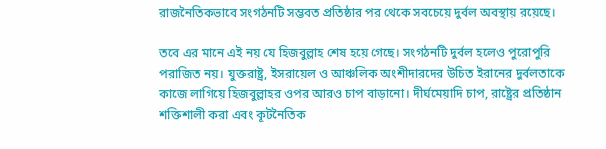রাজনৈতিকভাবে সংগঠনটি সম্ভবত প্রতিষ্ঠার পর থেকে সবচেয়ে দুর্বল অবস্থায় রয়েছে।

তবে এর মানে এই নয় যে হিজবুল্লাহ শেষ হয়ে গেছে। সংগঠনটি দুর্বল হলেও পুরোপুরি পরাজিত নয়। যুক্তরাষ্ট্র, ইসরায়েল ও আঞ্চলিক অংশীদারদের উচিত ইরানের দুর্বলতাকে কাজে লাগিয়ে হিজবুল্লাহর ওপর আরও চাপ বাড়ানো। দীর্ঘমেয়াদি চাপ, রাষ্ট্রের প্রতিষ্ঠান শক্তিশালী করা এবং কূটনৈতিক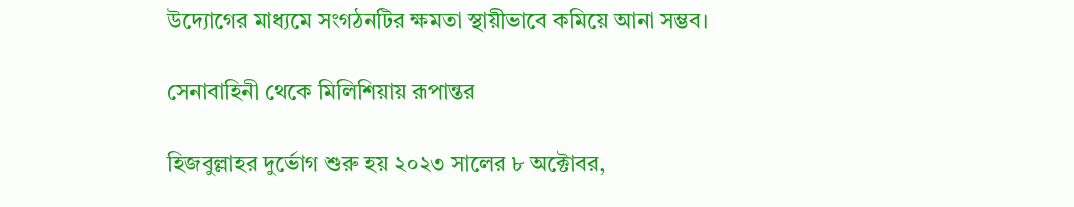উদ্যোগের মাধ্যমে সংগঠনটির ক্ষমতা স্থায়ীভাবে কমিয়ে আনা সম্ভব।

সেনাবাহিনী থেকে মিলিশিয়ায় রূপান্তর

হিজবুল্লাহর দুর্ভোগ শুরু হয় ২০২৩ সালের ৮ অক্টোবর,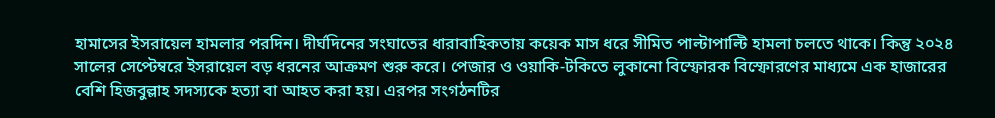হামাসের ইসরায়েল হামলার পরদিন। দীর্ঘদিনের সংঘাতের ধারাবাহিকতায় কয়েক মাস ধরে সীমিত পাল্টাপাল্টি হামলা চলতে থাকে। কিন্তু ২০২৪ সালের সেপ্টেম্বরে ইসরায়েল বড় ধরনের আক্রমণ শুরু করে। পেজার ও ওয়াকি-টকিতে লুকানো বিস্ফোরক বিস্ফোরণের মাধ্যমে এক হাজারের বেশি হিজবুল্লাহ সদস্যকে হত্যা বা আহত করা হয়। এরপর সংগঠনটির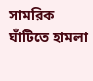সামরিক ঘাঁটিতে হামলা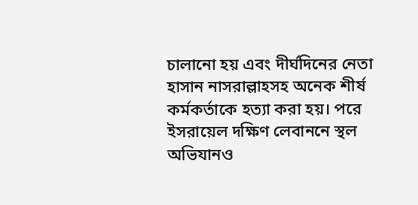চালানো হয় এবং দীর্ঘদিনের নেতা হাসান নাসরাল্লাহসহ অনেক শীর্ষ কর্মকর্তাকে হত্যা করা হয়। পরে ইসরায়েল দক্ষিণ লেবাননে স্থল অভিযানও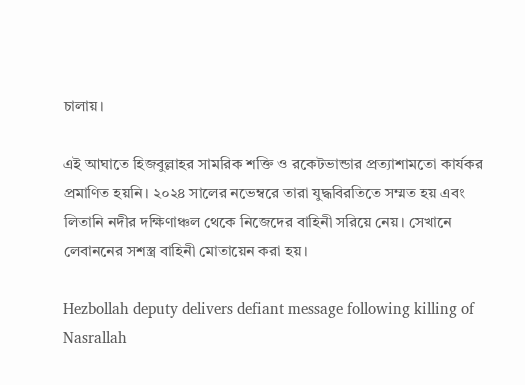চালায়।

এই আঘাতে হিজবুল্লাহর সামরিক শক্তি ও রকেটভান্ডার প্রত্যাশামতো কার্যকর প্রমাণিত হয়নি। ২০২৪ সালের নভেম্বরে তারা যুদ্ধবিরতিতে সম্মত হয় এবং লিতানি নদীর দক্ষিণাঞ্চল থেকে নিজেদের বাহিনী সরিয়ে নেয়। সেখানে লেবাননের সশস্ত্র বাহিনী মোতায়েন করা হয়।

Hezbollah deputy delivers defiant message following killing of Nasrallah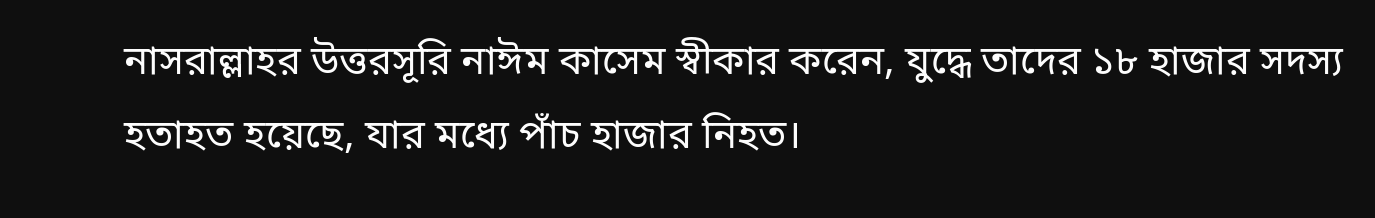নাসরাল্লাহর উত্তরসূরি নাঈম কাসেম স্বীকার করেন, যুদ্ধে তাদের ১৮ হাজার সদস্য হতাহত হয়েছে, যার মধ্যে পাঁচ হাজার নিহত।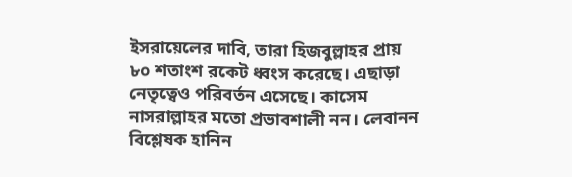ইসরায়েলের দাবি, তারা হিজবুল্লাহর প্রায় ৮০ শতাংশ রকেট ধ্বংস করেছে। এছাড়া নেতৃত্বেও পরিবর্তন এসেছে। কাসেম নাসরাল্লাহর মতো প্রভাবশালী নন। লেবানন বিশ্লেষক হানিন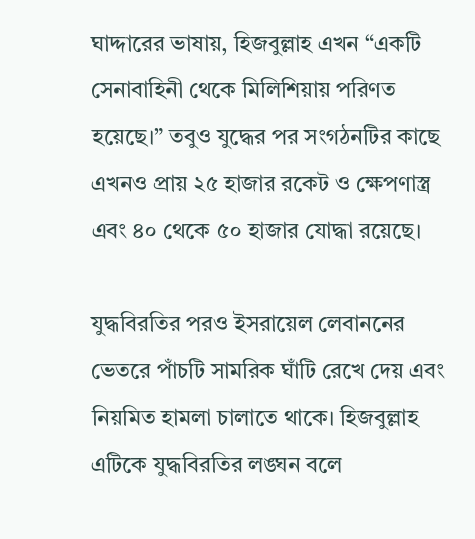ঘাদ্দারের ভাষায়, হিজবুল্লাহ এখন “একটি সেনাবাহিনী থেকে মিলিশিয়ায় পরিণত হয়েছে।” তবুও যুদ্ধের পর সংগঠনটির কাছে এখনও প্রায় ২৫ হাজার রকেট ও ক্ষেপণাস্ত্র এবং ৪০ থেকে ৫০ হাজার যোদ্ধা রয়েছে।

যুদ্ধবিরতির পরও ইসরায়েল লেবাননের ভেতরে পাঁচটি সামরিক ঘাঁটি রেখে দেয় এবং নিয়মিত হামলা চালাতে থাকে। হিজবুল্লাহ এটিকে যুদ্ধবিরতির লঙ্ঘন বলে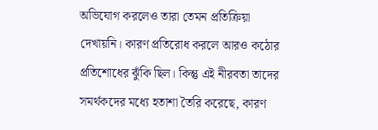অভিযোগ করলেও তারা তেমন প্রতিক্রিয়া দেখায়নি। কারণ প্রতিরোধ করলে আরও কঠোর প্রতিশোধের ঝুঁকি ছিল। কিন্তু এই নীরবতা তাদের সমর্থকদের মধ্যে হতাশা তৈরি করেছে, কারণ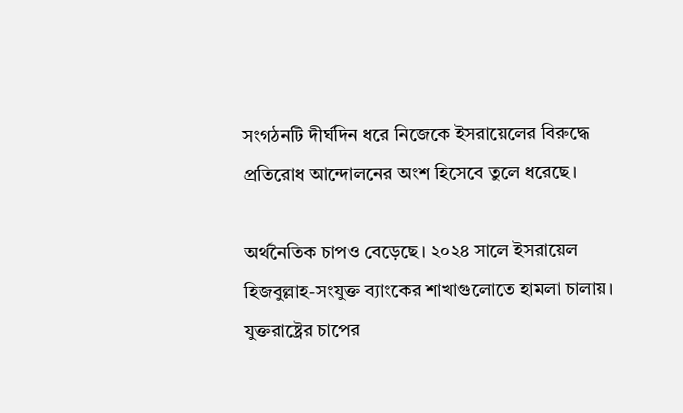সংগঠনটি দীর্ঘদিন ধরে নিজেকে ইসরায়েলের বিরুদ্ধে প্রতিরোধ আন্দোলনের অংশ হিসেবে তুলে ধরেছে।

অর্থনৈতিক চাপও বেড়েছে। ২০২৪ সালে ইসরায়েল হিজবুল্লাহ-সংযুক্ত ব্যাংকের শাখাগুলোতে হামলা চালায়। যুক্তরাষ্ট্রের চাপের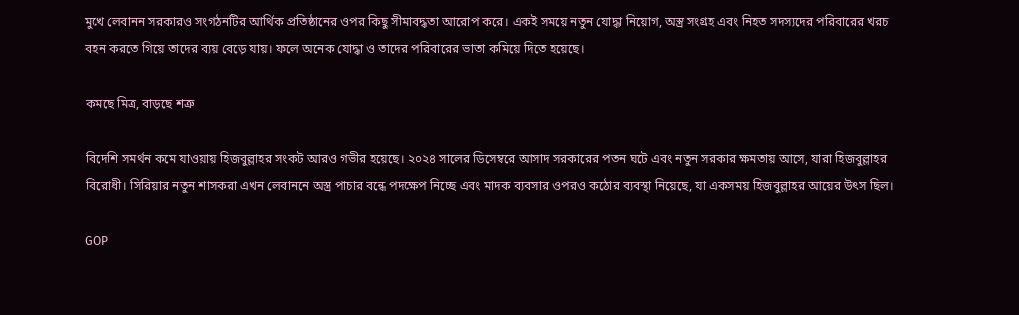মুখে লেবানন সরকারও সংগঠনটির আর্থিক প্রতিষ্ঠানের ওপর কিছু সীমাবদ্ধতা আরোপ করে। একই সময়ে নতুন যোদ্ধা নিয়োগ, অস্ত্র সংগ্রহ এবং নিহত সদস্যদের পরিবারের খরচ বহন করতে গিয়ে তাদের ব্যয় বেড়ে যায়। ফলে অনেক যোদ্ধা ও তাদের পরিবারের ভাতা কমিয়ে দিতে হয়েছে।

কমছে মিত্র, বাড়ছে শত্রু

বিদেশি সমর্থন কমে যাওয়ায় হিজবুল্লাহর সংকট আরও গভীর হয়েছে। ২০২৪ সালের ডিসেম্বরে আসাদ সরকারের পতন ঘটে এবং নতুন সরকার ক্ষমতায় আসে, যারা হিজবুল্লাহর বিরোধী। সিরিয়ার নতুন শাসকরা এখন লেবাননে অস্ত্র পাচার বন্ধে পদক্ষেপ নিচ্ছে এবং মাদক ব্যবসার ওপরও কঠোর ব্যবস্থা নিয়েছে, যা একসময় হিজবুল্লাহর আয়ের উৎস ছিল।

GOP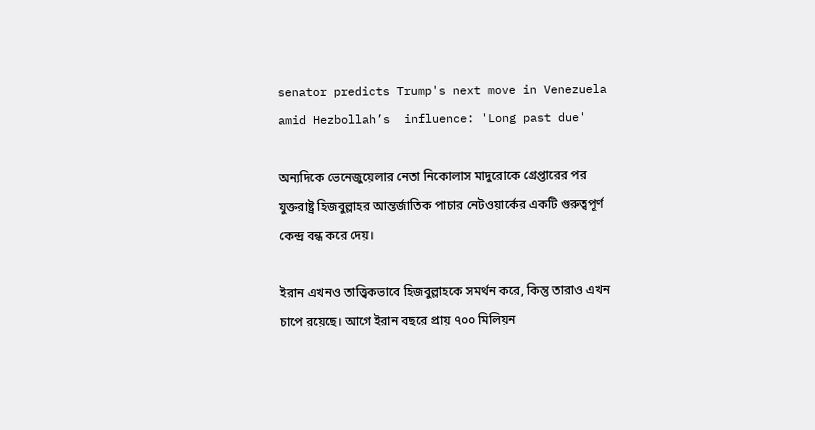senator predicts Trump's next move in Venezuela amid Hezbollah’s  influence: 'Long past due'

অন্যদিকে ভেনেজুয়েলার নেতা নিকোলাস মাদুরোকে গ্রেপ্তারের পর যুক্তরাষ্ট্র হিজবুল্লাহর আন্তর্জাতিক পাচার নেটওয়ার্কের একটি গুরুত্বপূর্ণ কেন্দ্র বন্ধ করে দেয়।

ইরান এখনও তাত্ত্বিকভাবে হিজবুল্লাহকে সমর্থন করে, কিন্তু তারাও এখন চাপে রয়েছে। আগে ইরান বছরে প্রায় ৭০০ মিলিয়ন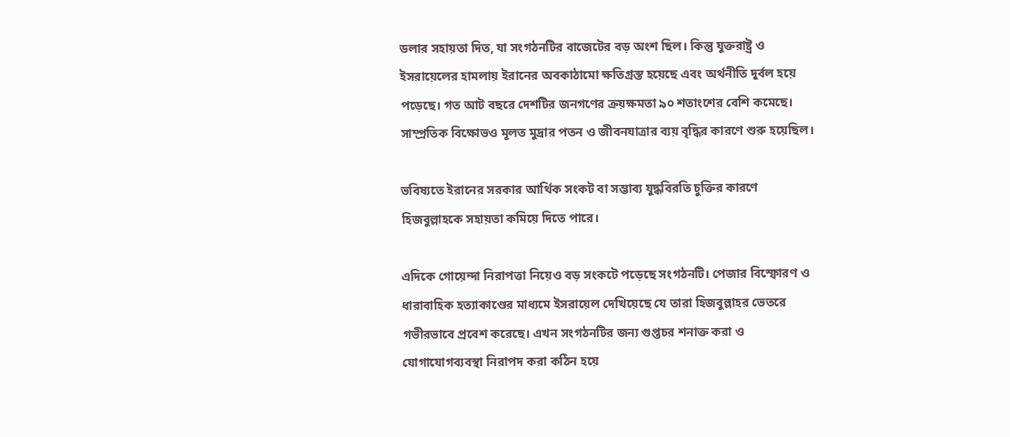ডলার সহায়তা দিত, যা সংগঠনটির বাজেটের বড় অংশ ছিল। কিন্তু যুক্তরাষ্ট্র ও ইসরায়েলের হামলায় ইরানের অবকাঠামো ক্ষতিগ্রস্ত হয়েছে এবং অর্থনীতি দুর্বল হয়ে পড়েছে। গত আট বছরে দেশটির জনগণের ক্রয়ক্ষমতা ৯০ শতাংশের বেশি কমেছে। সাম্প্রতিক বিক্ষোভও মূলত মুদ্রার পতন ও জীবনযাত্রার ব্যয় বৃদ্ধির কারণে শুরু হয়েছিল।

ভবিষ্যতে ইরানের সরকার আর্থিক সংকট বা সম্ভাব্য যুদ্ধবিরতি চুক্তির কারণে হিজবুল্লাহকে সহায়তা কমিয়ে দিতে পারে।

এদিকে গোয়েন্দা নিরাপত্তা নিয়েও বড় সংকটে পড়েছে সংগঠনটি। পেজার বিস্ফোরণ ও ধারাবাহিক হত্যাকাণ্ডের মাধ্যমে ইসরায়েল দেখিয়েছে যে তারা হিজবুল্লাহর ভেতরে গভীরভাবে প্রবেশ করেছে। এখন সংগঠনটির জন্য গুপ্তচর শনাক্ত করা ও যোগাযোগব্যবস্থা নিরাপদ করা কঠিন হয়ে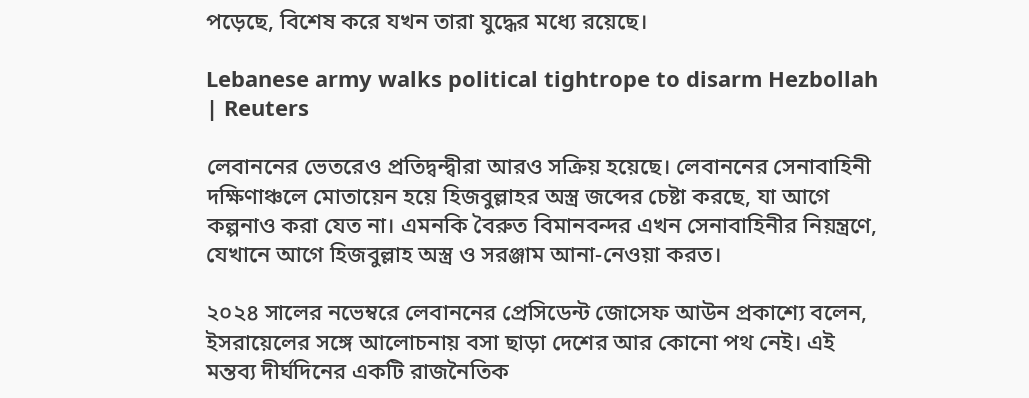পড়েছে, বিশেষ করে যখন তারা যুদ্ধের মধ্যে রয়েছে।

Lebanese army walks political tightrope to disarm Hezbollah | Reuters

লেবাননের ভেতরেও প্রতিদ্বন্দ্বীরা আরও সক্রিয় হয়েছে। লেবাননের সেনাবাহিনী দক্ষিণাঞ্চলে মোতায়েন হয়ে হিজবুল্লাহর অস্ত্র জব্দের চেষ্টা করছে, যা আগে কল্পনাও করা যেত না। এমনকি বৈরুত বিমানবন্দর এখন সেনাবাহিনীর নিয়ন্ত্রণে, যেখানে আগে হিজবুল্লাহ অস্ত্র ও সরঞ্জাম আনা-নেওয়া করত।

২০২৪ সালের নভেম্বরে লেবাননের প্রেসিডেন্ট জোসেফ আউন প্রকাশ্যে বলেন, ইসরায়েলের সঙ্গে আলোচনায় বসা ছাড়া দেশের আর কোনো পথ নেই। এই মন্তব্য দীর্ঘদিনের একটি রাজনৈতিক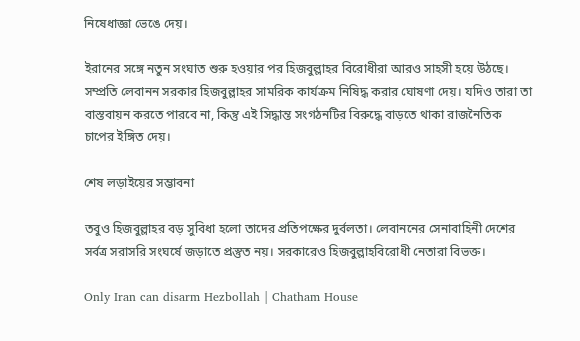নিষেধাজ্ঞা ভেঙে দেয়।

ইরানের সঙ্গে নতুন সংঘাত শুরু হওয়ার পর হিজবুল্লাহর বিরোধীরা আরও সাহসী হয়ে উঠছে। সম্প্রতি লেবানন সরকার হিজবুল্লাহর সামরিক কার্যক্রম নিষিদ্ধ করার ঘোষণা দেয়। যদিও তারা তা বাস্তবায়ন করতে পারবে না, কিন্তু এই সিদ্ধান্ত সংগঠনটির বিরুদ্ধে বাড়তে থাকা রাজনৈতিক চাপের ইঙ্গিত দেয়।

শেষ লড়াইয়ের সম্ভাবনা

তবুও হিজবুল্লাহর বড় সুবিধা হলো তাদের প্রতিপক্ষের দুর্বলতা। লেবাননের সেনাবাহিনী দেশের সর্বত্র সরাসরি সংঘর্ষে জড়াতে প্রস্তুত নয়। সরকারেও হিজবুল্লাহবিরোধী নেতারা বিভক্ত।

Only Iran can disarm Hezbollah | Chatham House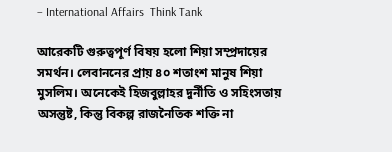– International Affairs  Think Tank

আরেকটি গুরুত্বপূর্ণ বিষয় হলো শিয়া সম্প্রদায়ের সমর্থন। লেবাননের প্রায় ৪০ শতাংশ মানুষ শিয়া মুসলিম। অনেকেই হিজবুল্লাহর দুর্নীতি ও সহিংসতায় অসন্তুষ্ট, কিন্তু বিকল্প রাজনৈতিক শক্তি না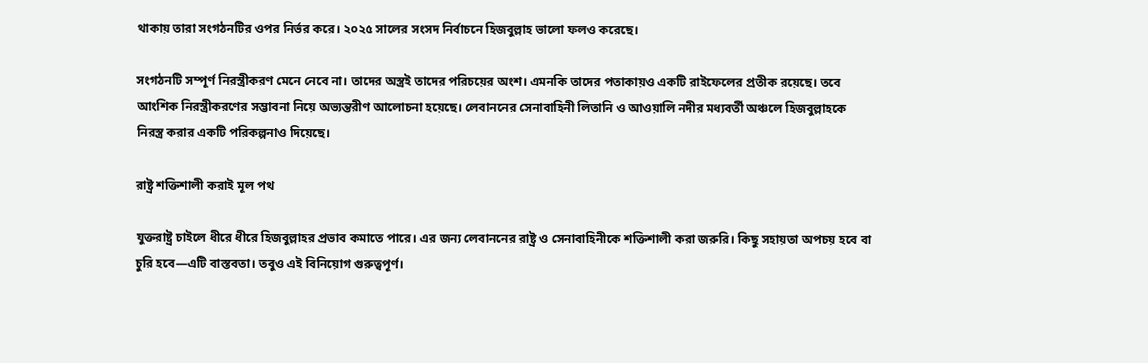থাকায় তারা সংগঠনটির ওপর নির্ভর করে। ২০২৫ সালের সংসদ নির্বাচনে হিজবুল্লাহ ভালো ফলও করেছে।

সংগঠনটি সম্পূর্ণ নিরস্ত্রীকরণ মেনে নেবে না। তাদের অস্ত্রই তাদের পরিচয়ের অংশ। এমনকি তাদের পতাকায়ও একটি রাইফেলের প্রতীক রয়েছে। তবে আংশিক নিরস্ত্রীকরণের সম্ভাবনা নিয়ে অভ্যন্তরীণ আলোচনা হয়েছে। লেবাননের সেনাবাহিনী লিতানি ও আওয়ালি নদীর মধ্যবর্তী অঞ্চলে হিজবুল্লাহকে নিরস্ত্র করার একটি পরিকল্পনাও দিয়েছে।

রাষ্ট্র শক্তিশালী করাই মূল পথ

যুক্তরাষ্ট্র চাইলে ধীরে ধীরে হিজবুল্লাহর প্রভাব কমাতে পারে। এর জন্য লেবাননের রাষ্ট্র ও সেনাবাহিনীকে শক্তিশালী করা জরুরি। কিছু সহায়তা অপচয় হবে বা চুরি হবে—এটি বাস্তবতা। তবুও এই বিনিয়োগ গুরুত্বপূর্ণ।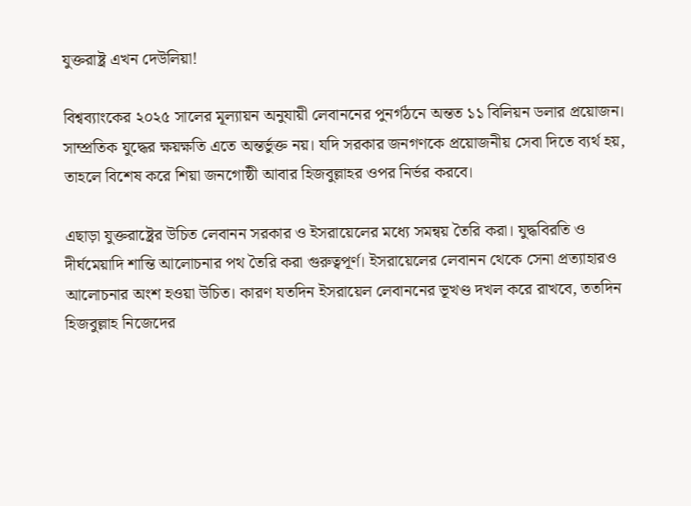যুক্তরাষ্ট্র এখন দেউলিয়া!

বিশ্বব্যাংকের ২০২৫ সালের মূল্যায়ন অনুযায়ী লেবাননের পুনর্গঠনে অন্তত ১১ বিলিয়ন ডলার প্রয়োজন। সাম্প্রতিক যুদ্ধের ক্ষয়ক্ষতি এতে অন্তর্ভুক্ত নয়। যদি সরকার জনগণকে প্রয়োজনীয় সেবা দিতে ব্যর্থ হয়, তাহলে বিশেষ করে শিয়া জনগোষ্ঠী আবার হিজবুল্লাহর ওপর নির্ভর করবে।

এছাড়া যুক্তরাষ্ট্রের উচিত লেবানন সরকার ও ইসরায়েলের মধ্যে সমন্বয় তৈরি করা। যুদ্ধবিরতি ও দীর্ঘমেয়াদি শান্তি আলোচনার পথ তৈরি করা গুরুত্বপূর্ণ। ইসরায়েলের লেবানন থেকে সেনা প্রত্যাহারও আলোচনার অংশ হওয়া উচিত। কারণ যতদিন ইসরায়েল লেবাননের ভূখণ্ড দখল করে রাখবে, ততদিন হিজবুল্লাহ নিজেদের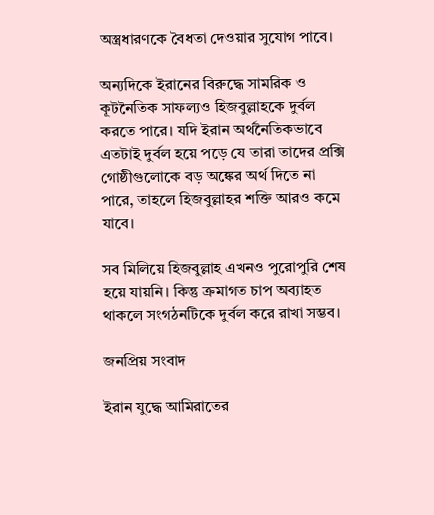অস্ত্রধারণকে বৈধতা দেওয়ার সুযোগ পাবে।

অন্যদিকে ইরানের বিরুদ্ধে সামরিক ও কূটনৈতিক সাফল্যও হিজবুল্লাহকে দুর্বল করতে পারে। যদি ইরান অর্থনৈতিকভাবে এতটাই দুর্বল হয়ে পড়ে যে তারা তাদের প্রক্সি গোষ্ঠীগুলোকে বড় অঙ্কের অর্থ দিতে না পারে, তাহলে হিজবুল্লাহর শক্তি আরও কমে যাবে।

সব মিলিয়ে হিজবুল্লাহ এখনও পুরোপুরি শেষ হয়ে যায়নি। কিন্তু ক্রমাগত চাপ অব্যাহত থাকলে সংগঠনটিকে দুর্বল করে রাখা সম্ভব।

জনপ্রিয় সংবাদ

ইরান যুদ্ধে আমিরাতের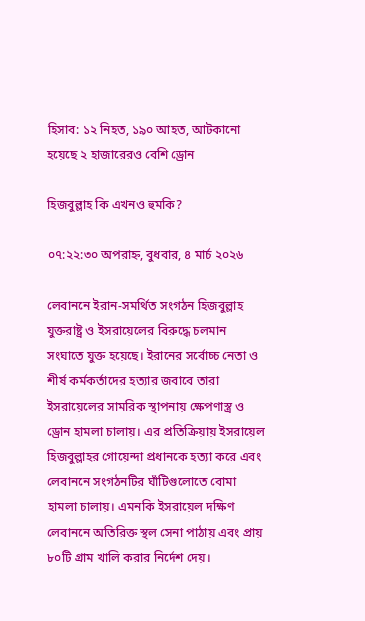হিসাব: ১২ নিহত, ১৯০ আহত, আটকানো হয়েছে ২ হাজারেরও বেশি ড্রোন

হিজবুল্লাহ কি এখনও হুমকি?

০৭:২২:৩০ অপরাহ্ন, বুধবার, ৪ মার্চ ২০২৬

লেবাননে ইরান-সমর্থিত সংগঠন হিজবুল্লাহ যুক্তরাষ্ট্র ও ইসরায়েলের বিরুদ্ধে চলমান সংঘাতে যুক্ত হয়েছে। ইরানের সর্বোচ্চ নেতা ও শীর্ষ কর্মকর্তাদের হত্যার জবাবে তারা ইসরায়েলের সামরিক স্থাপনায় ক্ষেপণাস্ত্র ও ড্রোন হামলা চালায়। এর প্রতিক্রিয়ায় ইসরায়েল হিজবুল্লাহর গোয়েন্দা প্রধানকে হত্যা করে এবং লেবাননে সংগঠনটির ঘাঁটিগুলোতে বোমা হামলা চালায়। এমনকি ইসরায়েল দক্ষিণ লেবাননে অতিরিক্ত স্থল সেনা পাঠায় এবং প্রায় ৮০টি গ্রাম খালি করার নির্দেশ দেয়।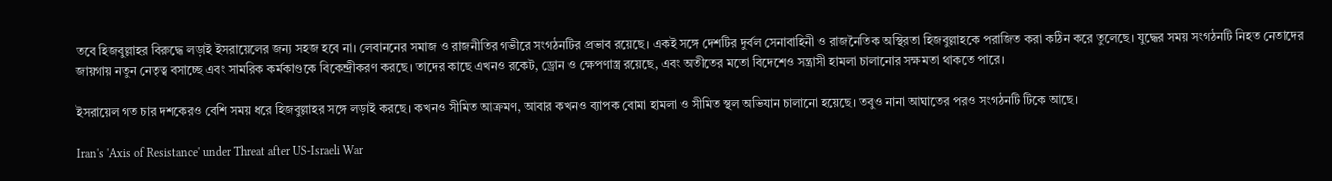তবে হিজবুল্লাহর বিরুদ্ধে লড়াই ইসরায়েলের জন্য সহজ হবে না। লেবাননের সমাজ ও রাজনীতির গভীরে সংগঠনটির প্রভাব রয়েছে। একই সঙ্গে দেশটির দুর্বল সেনাবাহিনী ও রাজনৈতিক অস্থিরতা হিজবুল্লাহকে পরাজিত করা কঠিন করে তুলেছে। যুদ্ধের সময় সংগঠনটি নিহত নেতাদের জায়গায় নতুন নেতৃত্ব বসাচ্ছে এবং সামরিক কর্মকাণ্ডকে বিকেন্দ্রীকরণ করছে। তাদের কাছে এখনও রকেট, ড্রোন ও ক্ষেপণাস্ত্র রয়েছে, এবং অতীতের মতো বিদেশেও সন্ত্রাসী হামলা চালানোর সক্ষমতা থাকতে পারে।

ইসরায়েল গত চার দশকেরও বেশি সময় ধরে হিজবুল্লাহর সঙ্গে লড়াই করছে। কখনও সীমিত আক্রমণ, আবার কখনও ব্যাপক বোমা হামলা ও সীমিত স্থল অভিযান চালানো হয়েছে। তবুও নানা আঘাতের পরও সংগঠনটি টিকে আছে।

Iran's 'Axis of Resistance' under Threat after US-Israeli War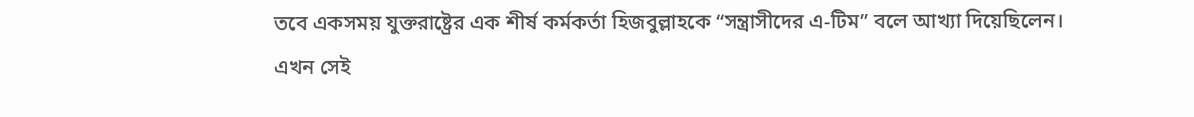তবে একসময় যুক্তরাষ্ট্রের এক শীর্ষ কর্মকর্তা হিজবুল্লাহকে “সন্ত্রাসীদের এ-টিম” বলে আখ্যা দিয়েছিলেন। এখন সেই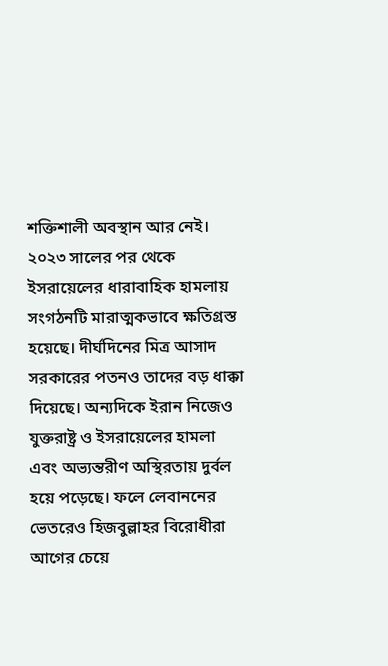শক্তিশালী অবস্থান আর নেই। ২০২৩ সালের পর থেকে ইসরায়েলের ধারাবাহিক হামলায় সংগঠনটি মারাত্মকভাবে ক্ষতিগ্রস্ত হয়েছে। দীর্ঘদিনের মিত্র আসাদ সরকারের পতনও তাদের বড় ধাক্কা দিয়েছে। অন্যদিকে ইরান নিজেও যুক্তরাষ্ট্র ও ইসরায়েলের হামলা এবং অভ্যন্তরীণ অস্থিরতায় দুর্বল হয়ে পড়েছে। ফলে লেবাননের ভেতরেও হিজবুল্লাহর বিরোধীরা আগের চেয়ে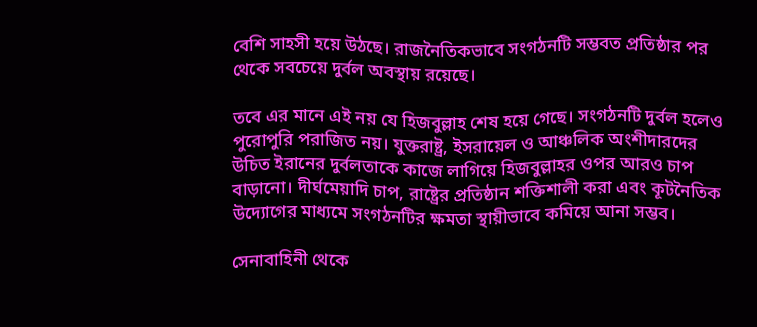বেশি সাহসী হয়ে উঠছে। রাজনৈতিকভাবে সংগঠনটি সম্ভবত প্রতিষ্ঠার পর থেকে সবচেয়ে দুর্বল অবস্থায় রয়েছে।

তবে এর মানে এই নয় যে হিজবুল্লাহ শেষ হয়ে গেছে। সংগঠনটি দুর্বল হলেও পুরোপুরি পরাজিত নয়। যুক্তরাষ্ট্র, ইসরায়েল ও আঞ্চলিক অংশীদারদের উচিত ইরানের দুর্বলতাকে কাজে লাগিয়ে হিজবুল্লাহর ওপর আরও চাপ বাড়ানো। দীর্ঘমেয়াদি চাপ, রাষ্ট্রের প্রতিষ্ঠান শক্তিশালী করা এবং কূটনৈতিক উদ্যোগের মাধ্যমে সংগঠনটির ক্ষমতা স্থায়ীভাবে কমিয়ে আনা সম্ভব।

সেনাবাহিনী থেকে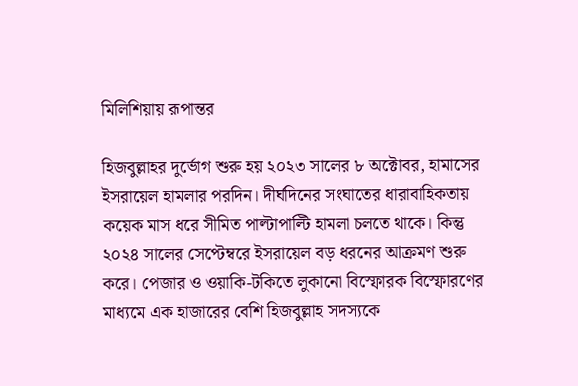মিলিশিয়ায় রূপান্তর

হিজবুল্লাহর দুর্ভোগ শুরু হয় ২০২৩ সালের ৮ অক্টোবর, হামাসের ইসরায়েল হামলার পরদিন। দীর্ঘদিনের সংঘাতের ধারাবাহিকতায় কয়েক মাস ধরে সীমিত পাল্টাপাল্টি হামলা চলতে থাকে। কিন্তু ২০২৪ সালের সেপ্টেম্বরে ইসরায়েল বড় ধরনের আক্রমণ শুরু করে। পেজার ও ওয়াকি-টকিতে লুকানো বিস্ফোরক বিস্ফোরণের মাধ্যমে এক হাজারের বেশি হিজবুল্লাহ সদস্যকে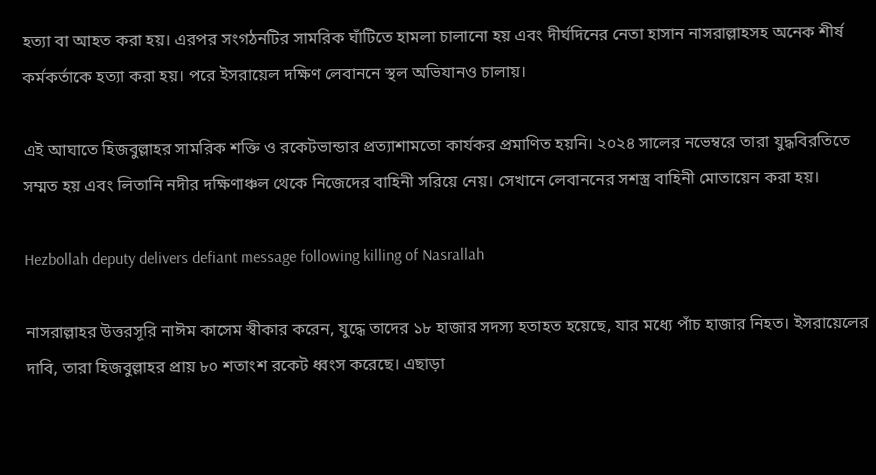হত্যা বা আহত করা হয়। এরপর সংগঠনটির সামরিক ঘাঁটিতে হামলা চালানো হয় এবং দীর্ঘদিনের নেতা হাসান নাসরাল্লাহসহ অনেক শীর্ষ কর্মকর্তাকে হত্যা করা হয়। পরে ইসরায়েল দক্ষিণ লেবাননে স্থল অভিযানও চালায়।

এই আঘাতে হিজবুল্লাহর সামরিক শক্তি ও রকেটভান্ডার প্রত্যাশামতো কার্যকর প্রমাণিত হয়নি। ২০২৪ সালের নভেম্বরে তারা যুদ্ধবিরতিতে সম্মত হয় এবং লিতানি নদীর দক্ষিণাঞ্চল থেকে নিজেদের বাহিনী সরিয়ে নেয়। সেখানে লেবাননের সশস্ত্র বাহিনী মোতায়েন করা হয়।

Hezbollah deputy delivers defiant message following killing of Nasrallah

নাসরাল্লাহর উত্তরসূরি নাঈম কাসেম স্বীকার করেন, যুদ্ধে তাদের ১৮ হাজার সদস্য হতাহত হয়েছে, যার মধ্যে পাঁচ হাজার নিহত। ইসরায়েলের দাবি, তারা হিজবুল্লাহর প্রায় ৮০ শতাংশ রকেট ধ্বংস করেছে। এছাড়া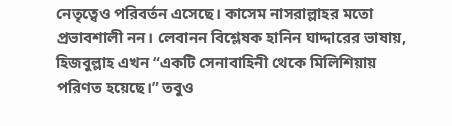নেতৃত্বেও পরিবর্তন এসেছে। কাসেম নাসরাল্লাহর মতো প্রভাবশালী নন। লেবানন বিশ্লেষক হানিন ঘাদ্দারের ভাষায়, হিজবুল্লাহ এখন “একটি সেনাবাহিনী থেকে মিলিশিয়ায় পরিণত হয়েছে।” তবুও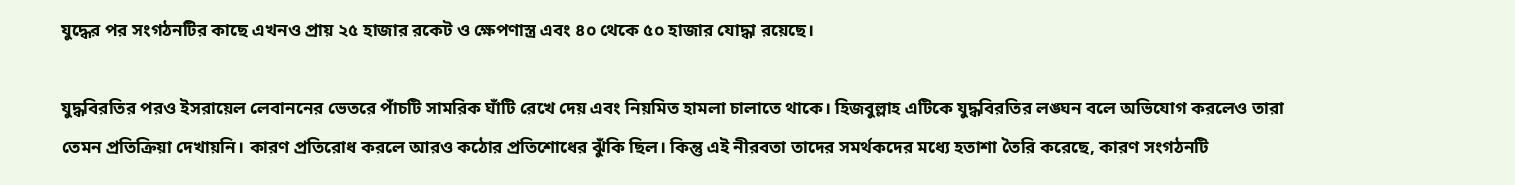যুদ্ধের পর সংগঠনটির কাছে এখনও প্রায় ২৫ হাজার রকেট ও ক্ষেপণাস্ত্র এবং ৪০ থেকে ৫০ হাজার যোদ্ধা রয়েছে।

যুদ্ধবিরতির পরও ইসরায়েল লেবাননের ভেতরে পাঁচটি সামরিক ঘাঁটি রেখে দেয় এবং নিয়মিত হামলা চালাতে থাকে। হিজবুল্লাহ এটিকে যুদ্ধবিরতির লঙ্ঘন বলে অভিযোগ করলেও তারা তেমন প্রতিক্রিয়া দেখায়নি। কারণ প্রতিরোধ করলে আরও কঠোর প্রতিশোধের ঝুঁকি ছিল। কিন্তু এই নীরবতা তাদের সমর্থকদের মধ্যে হতাশা তৈরি করেছে, কারণ সংগঠনটি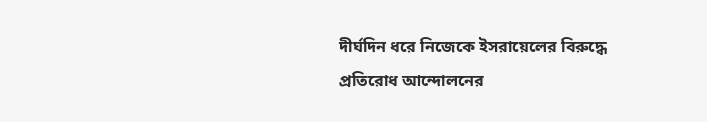দীর্ঘদিন ধরে নিজেকে ইসরায়েলের বিরুদ্ধে প্রতিরোধ আন্দোলনের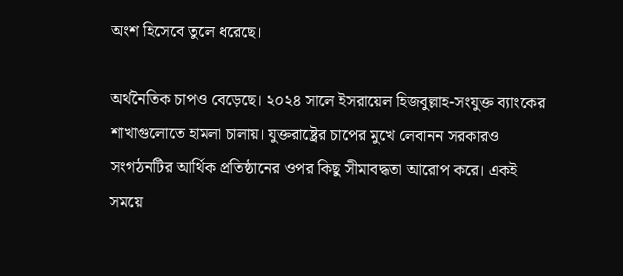অংশ হিসেবে তুলে ধরেছে।

অর্থনৈতিক চাপও বেড়েছে। ২০২৪ সালে ইসরায়েল হিজবুল্লাহ-সংযুক্ত ব্যাংকের শাখাগুলোতে হামলা চালায়। যুক্তরাষ্ট্রের চাপের মুখে লেবানন সরকারও সংগঠনটির আর্থিক প্রতিষ্ঠানের ওপর কিছু সীমাবদ্ধতা আরোপ করে। একই সময়ে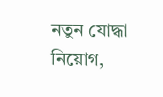নতুন যোদ্ধা নিয়োগ,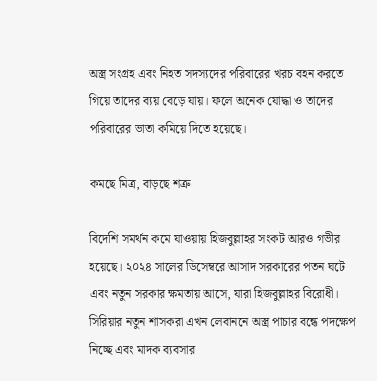অস্ত্র সংগ্রহ এবং নিহত সদস্যদের পরিবারের খরচ বহন করতে গিয়ে তাদের ব্যয় বেড়ে যায়। ফলে অনেক যোদ্ধা ও তাদের পরিবারের ভাতা কমিয়ে দিতে হয়েছে।

কমছে মিত্র, বাড়ছে শত্রু

বিদেশি সমর্থন কমে যাওয়ায় হিজবুল্লাহর সংকট আরও গভীর হয়েছে। ২০২৪ সালের ডিসেম্বরে আসাদ সরকারের পতন ঘটে এবং নতুন সরকার ক্ষমতায় আসে, যারা হিজবুল্লাহর বিরোধী। সিরিয়ার নতুন শাসকরা এখন লেবাননে অস্ত্র পাচার বন্ধে পদক্ষেপ নিচ্ছে এবং মাদক ব্যবসার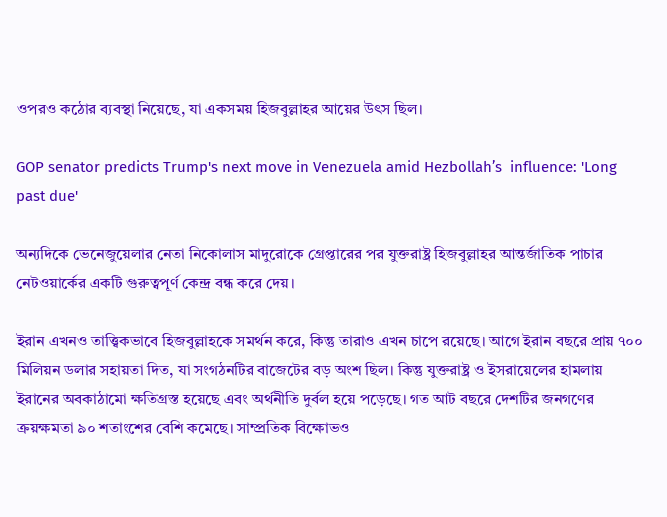ওপরও কঠোর ব্যবস্থা নিয়েছে, যা একসময় হিজবুল্লাহর আয়ের উৎস ছিল।

GOP senator predicts Trump's next move in Venezuela amid Hezbollah’s  influence: 'Long past due'

অন্যদিকে ভেনেজুয়েলার নেতা নিকোলাস মাদুরোকে গ্রেপ্তারের পর যুক্তরাষ্ট্র হিজবুল্লাহর আন্তর্জাতিক পাচার নেটওয়ার্কের একটি গুরুত্বপূর্ণ কেন্দ্র বন্ধ করে দেয়।

ইরান এখনও তাত্ত্বিকভাবে হিজবুল্লাহকে সমর্থন করে, কিন্তু তারাও এখন চাপে রয়েছে। আগে ইরান বছরে প্রায় ৭০০ মিলিয়ন ডলার সহায়তা দিত, যা সংগঠনটির বাজেটের বড় অংশ ছিল। কিন্তু যুক্তরাষ্ট্র ও ইসরায়েলের হামলায় ইরানের অবকাঠামো ক্ষতিগ্রস্ত হয়েছে এবং অর্থনীতি দুর্বল হয়ে পড়েছে। গত আট বছরে দেশটির জনগণের ক্রয়ক্ষমতা ৯০ শতাংশের বেশি কমেছে। সাম্প্রতিক বিক্ষোভও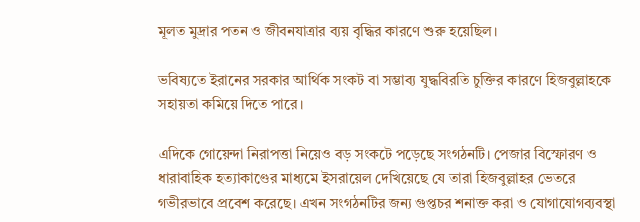মূলত মুদ্রার পতন ও জীবনযাত্রার ব্যয় বৃদ্ধির কারণে শুরু হয়েছিল।

ভবিষ্যতে ইরানের সরকার আর্থিক সংকট বা সম্ভাব্য যুদ্ধবিরতি চুক্তির কারণে হিজবুল্লাহকে সহায়তা কমিয়ে দিতে পারে।

এদিকে গোয়েন্দা নিরাপত্তা নিয়েও বড় সংকটে পড়েছে সংগঠনটি। পেজার বিস্ফোরণ ও ধারাবাহিক হত্যাকাণ্ডের মাধ্যমে ইসরায়েল দেখিয়েছে যে তারা হিজবুল্লাহর ভেতরে গভীরভাবে প্রবেশ করেছে। এখন সংগঠনটির জন্য গুপ্তচর শনাক্ত করা ও যোগাযোগব্যবস্থা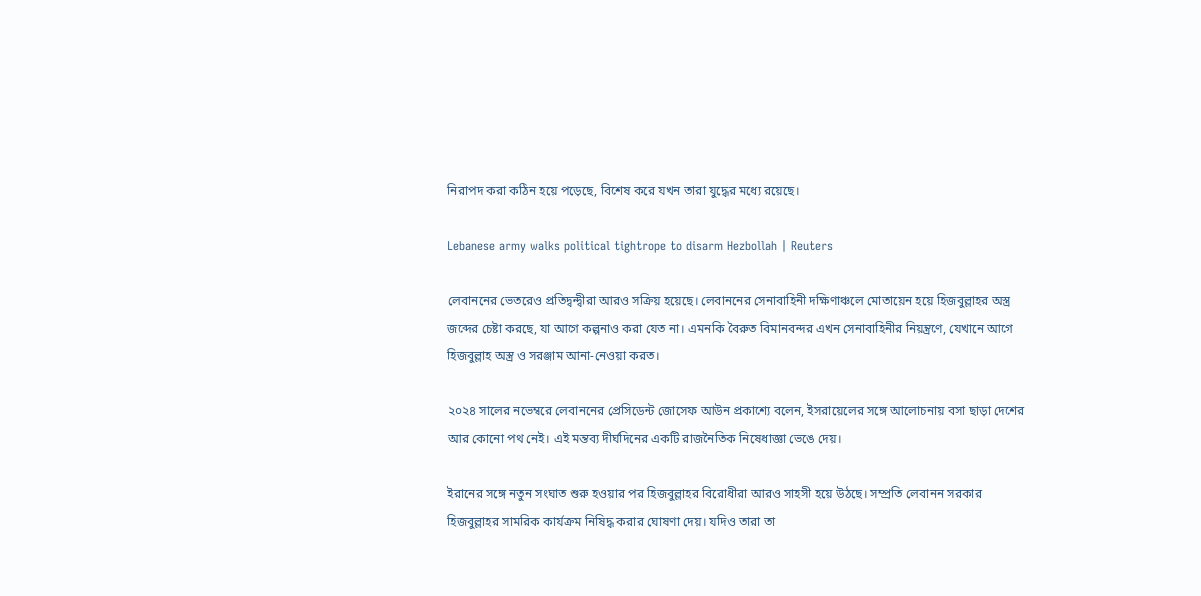নিরাপদ করা কঠিন হয়ে পড়েছে, বিশেষ করে যখন তারা যুদ্ধের মধ্যে রয়েছে।

Lebanese army walks political tightrope to disarm Hezbollah | Reuters

লেবাননের ভেতরেও প্রতিদ্বন্দ্বীরা আরও সক্রিয় হয়েছে। লেবাননের সেনাবাহিনী দক্ষিণাঞ্চলে মোতায়েন হয়ে হিজবুল্লাহর অস্ত্র জব্দের চেষ্টা করছে, যা আগে কল্পনাও করা যেত না। এমনকি বৈরুত বিমানবন্দর এখন সেনাবাহিনীর নিয়ন্ত্রণে, যেখানে আগে হিজবুল্লাহ অস্ত্র ও সরঞ্জাম আনা-নেওয়া করত।

২০২৪ সালের নভেম্বরে লেবাননের প্রেসিডেন্ট জোসেফ আউন প্রকাশ্যে বলেন, ইসরায়েলের সঙ্গে আলোচনায় বসা ছাড়া দেশের আর কোনো পথ নেই। এই মন্তব্য দীর্ঘদিনের একটি রাজনৈতিক নিষেধাজ্ঞা ভেঙে দেয়।

ইরানের সঙ্গে নতুন সংঘাত শুরু হওয়ার পর হিজবুল্লাহর বিরোধীরা আরও সাহসী হয়ে উঠছে। সম্প্রতি লেবানন সরকার হিজবুল্লাহর সামরিক কার্যক্রম নিষিদ্ধ করার ঘোষণা দেয়। যদিও তারা তা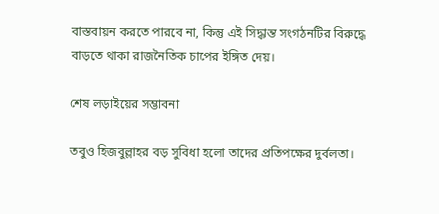বাস্তবায়ন করতে পারবে না, কিন্তু এই সিদ্ধান্ত সংগঠনটির বিরুদ্ধে বাড়তে থাকা রাজনৈতিক চাপের ইঙ্গিত দেয়।

শেষ লড়াইয়ের সম্ভাবনা

তবুও হিজবুল্লাহর বড় সুবিধা হলো তাদের প্রতিপক্ষের দুর্বলতা।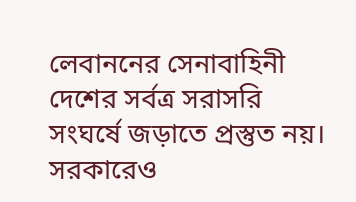লেবাননের সেনাবাহিনী দেশের সর্বত্র সরাসরি সংঘর্ষে জড়াতে প্রস্তুত নয়। সরকারেও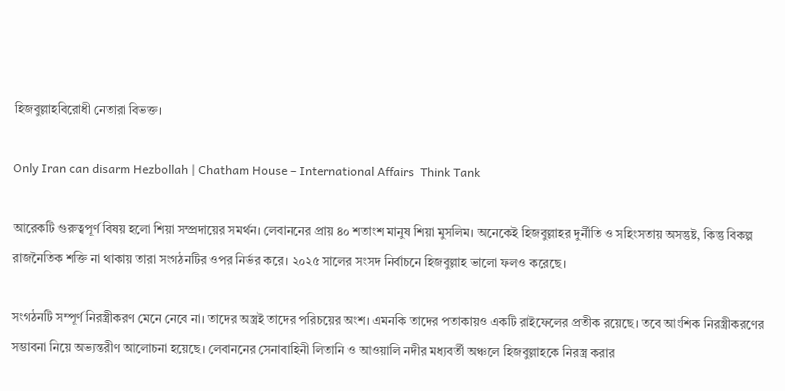হিজবুল্লাহবিরোধী নেতারা বিভক্ত।

Only Iran can disarm Hezbollah | Chatham House – International Affairs  Think Tank

আরেকটি গুরুত্বপূর্ণ বিষয় হলো শিয়া সম্প্রদায়ের সমর্থন। লেবাননের প্রায় ৪০ শতাংশ মানুষ শিয়া মুসলিম। অনেকেই হিজবুল্লাহর দুর্নীতি ও সহিংসতায় অসন্তুষ্ট, কিন্তু বিকল্প রাজনৈতিক শক্তি না থাকায় তারা সংগঠনটির ওপর নির্ভর করে। ২০২৫ সালের সংসদ নির্বাচনে হিজবুল্লাহ ভালো ফলও করেছে।

সংগঠনটি সম্পূর্ণ নিরস্ত্রীকরণ মেনে নেবে না। তাদের অস্ত্রই তাদের পরিচয়ের অংশ। এমনকি তাদের পতাকায়ও একটি রাইফেলের প্রতীক রয়েছে। তবে আংশিক নিরস্ত্রীকরণের সম্ভাবনা নিয়ে অভ্যন্তরীণ আলোচনা হয়েছে। লেবাননের সেনাবাহিনী লিতানি ও আওয়ালি নদীর মধ্যবর্তী অঞ্চলে হিজবুল্লাহকে নিরস্ত্র করার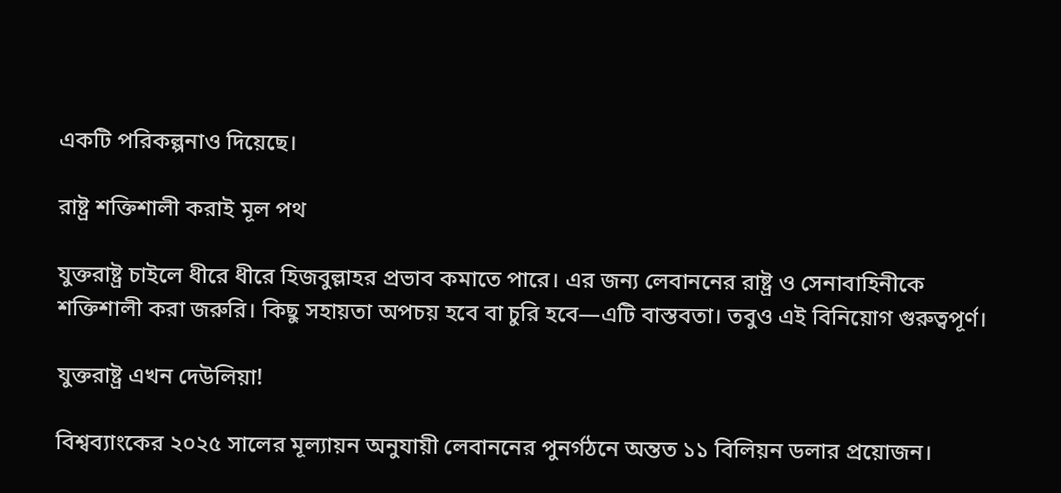একটি পরিকল্পনাও দিয়েছে।

রাষ্ট্র শক্তিশালী করাই মূল পথ

যুক্তরাষ্ট্র চাইলে ধীরে ধীরে হিজবুল্লাহর প্রভাব কমাতে পারে। এর জন্য লেবাননের রাষ্ট্র ও সেনাবাহিনীকে শক্তিশালী করা জরুরি। কিছু সহায়তা অপচয় হবে বা চুরি হবে—এটি বাস্তবতা। তবুও এই বিনিয়োগ গুরুত্বপূর্ণ।

যুক্তরাষ্ট্র এখন দেউলিয়া!

বিশ্বব্যাংকের ২০২৫ সালের মূল্যায়ন অনুযায়ী লেবাননের পুনর্গঠনে অন্তত ১১ বিলিয়ন ডলার প্রয়োজন।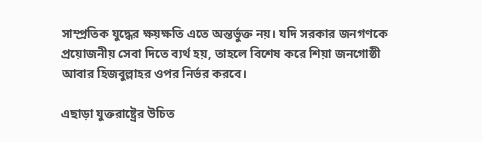সাম্প্রতিক যুদ্ধের ক্ষয়ক্ষতি এতে অন্তর্ভুক্ত নয়। যদি সরকার জনগণকে প্রয়োজনীয় সেবা দিতে ব্যর্থ হয়, তাহলে বিশেষ করে শিয়া জনগোষ্ঠী আবার হিজবুল্লাহর ওপর নির্ভর করবে।

এছাড়া যুক্তরাষ্ট্রের উচিত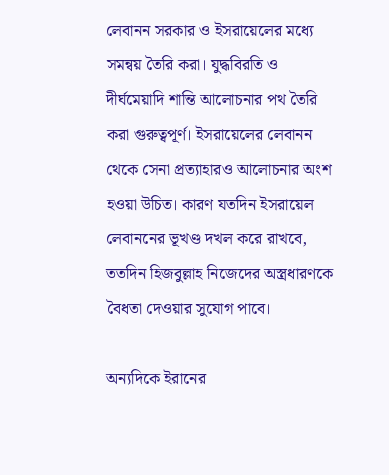লেবানন সরকার ও ইসরায়েলের মধ্যে সমন্বয় তৈরি করা। যুদ্ধবিরতি ও দীর্ঘমেয়াদি শান্তি আলোচনার পথ তৈরি করা গুরুত্বপূর্ণ। ইসরায়েলের লেবানন থেকে সেনা প্রত্যাহারও আলোচনার অংশ হওয়া উচিত। কারণ যতদিন ইসরায়েল লেবাননের ভূখণ্ড দখল করে রাখবে, ততদিন হিজবুল্লাহ নিজেদের অস্ত্রধারণকে বৈধতা দেওয়ার সুযোগ পাবে।

অন্যদিকে ইরানের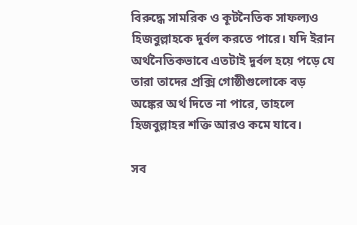বিরুদ্ধে সামরিক ও কূটনৈতিক সাফল্যও হিজবুল্লাহকে দুর্বল করতে পারে। যদি ইরান অর্থনৈতিকভাবে এতটাই দুর্বল হয়ে পড়ে যে তারা তাদের প্রক্সি গোষ্ঠীগুলোকে বড় অঙ্কের অর্থ দিতে না পারে, তাহলে হিজবুল্লাহর শক্তি আরও কমে যাবে।

সব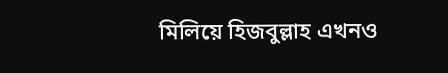মিলিয়ে হিজবুল্লাহ এখনও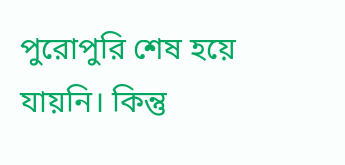পুরোপুরি শেষ হয়ে যায়নি। কিন্তু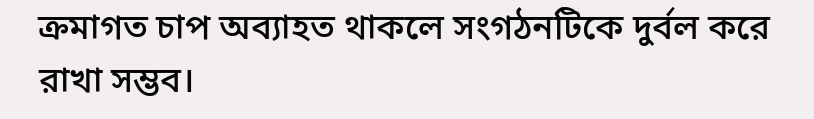ক্রমাগত চাপ অব্যাহত থাকলে সংগঠনটিকে দুর্বল করে রাখা সম্ভব।